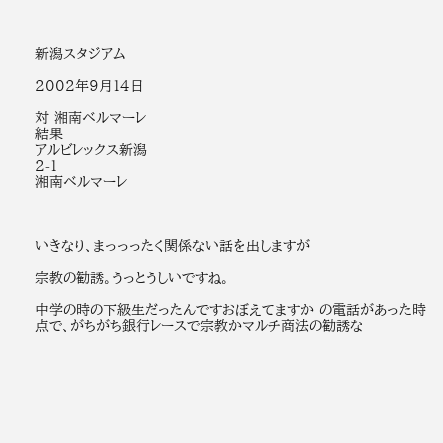新潟スタジアム

2002年9月14日

対 湘南ベルマーレ
結果
アルビレックス新潟
2-1
湘南ベルマーレ



いきなり、まっっったく関係ない話を出しますが

宗教の勧誘。うっとうしいですね。

中学の時の下級生だったんですおぼえてますか の電話があった時点で、がちがち銀行レースで宗教かマルチ商法の勧誘な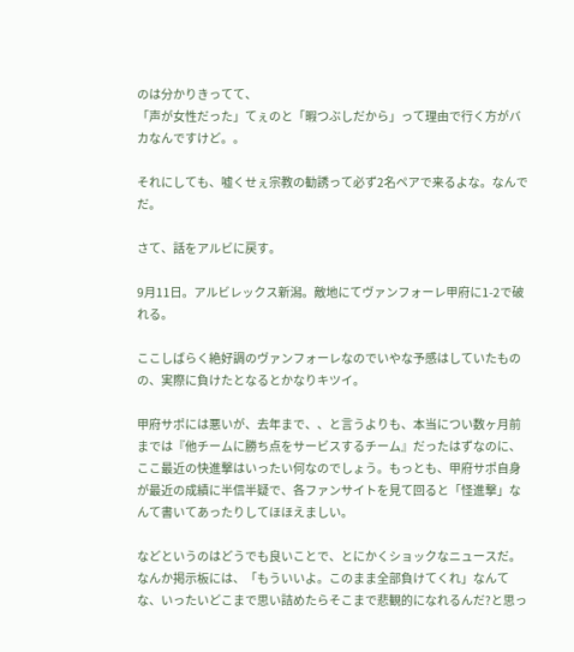のは分かりきってて、
「声が女性だった」てぇのと「暇つぶしだから」って理由で行く方がバカなんですけど。。

それにしても、嘘くせぇ宗教の勧誘って必ず2名ペアで来るよな。なんでだ。

さて、話をアルビに戻す。

9月11日。アルビレックス新潟。敵地にてヴァンフォーレ甲府に1-2で破れる。

ここしばらく絶好調のヴァンフォーレなのでいやな予感はしていたものの、実際に負けたとなるとかなりキツイ。

甲府サポには悪いが、去年まで、、と言うよりも、本当につい数ヶ月前までは『他チームに勝ち点をサービスするチーム』だったはずなのに、ここ最近の快進撃はいったい何なのでしょう。もっとも、甲府サポ自身が最近の成績に半信半疑で、各ファンサイトを見て回ると「怪進撃」なんて書いてあったりしてほほえましい。

などというのはどうでも良いことで、とにかくショックなニュースだ。なんか掲示板には、「もういいよ。このまま全部負けてくれ」なんてな、いったいどこまで思い詰めたらそこまで悲観的になれるんだ?と思っ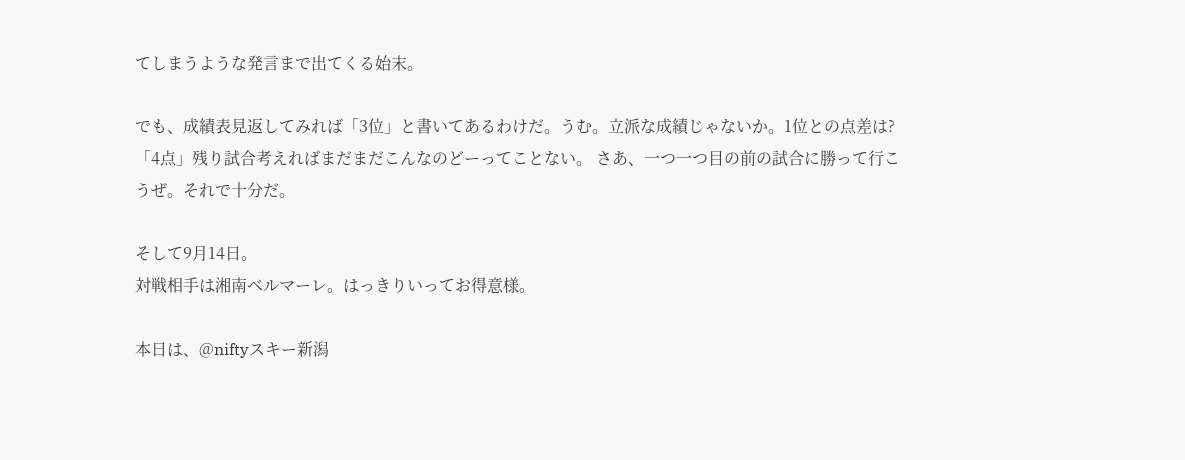てしまうような発言まで出てくる始末。

でも、成績表見返してみれば「3位」と書いてあるわけだ。うむ。立派な成績じゃないか。1位との点差は?「4点」残り試合考えればまだまだこんなのどーってことない。 さあ、一つ一つ目の前の試合に勝って行こうぜ。それで十分だ。

そして9月14日。
対戦相手は湘南ベルマーレ。はっきりいってお得意様。

本日は、@niftyスキー新潟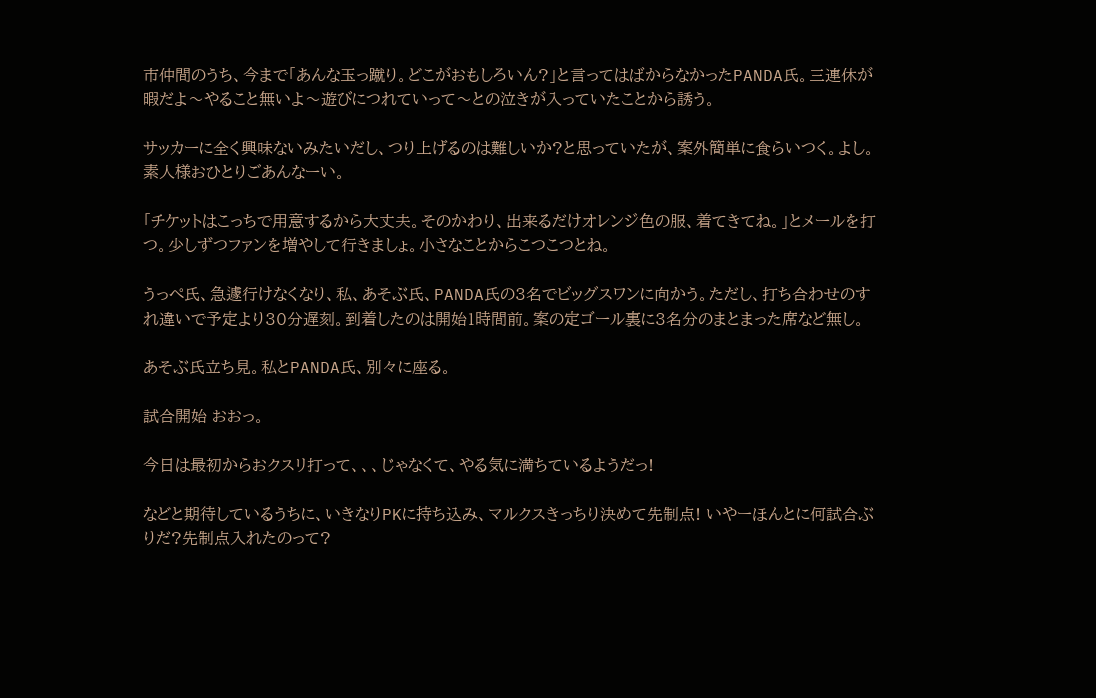市仲間のうち、今まで「あんな玉っ蹴り。どこがおもしろいん?」と言ってはばからなかったPANDA氏。三連休が暇だよ〜やること無いよ〜遊びにつれていって〜との泣きが入っていたことから誘う。

サッカーに全く興味ないみたいだし、つり上げるのは難しいか?と思っていたが、案外簡単に食らいつく。よし。素人様おひとりごあんなーい。

「チケットはこっちで用意するから大丈夫。そのかわり、出来るだけオレンジ色の服、着てきてね。」とメールを打つ。少しずつファンを増やして行きましょ。小さなことからこつこつとね。

うっぺ氏、急遽行けなくなり、私、あそぶ氏、PANDA氏の3名でビッグスワンに向かう。ただし、打ち合わせのすれ違いで予定より30分遅刻。到着したのは開始1時間前。案の定ゴール裏に3名分のまとまった席など無し。

あそぶ氏立ち見。私とPANDA氏、別々に座る。

試合開始 おおっ。

今日は最初からおクスリ打って、、、じゃなくて、やる気に満ちているようだっ!

などと期待しているうちに、いきなりPKに持ち込み、マルクスきっちり決めて先制点! いやーほんとに何試合ぶりだ?先制点入れたのって?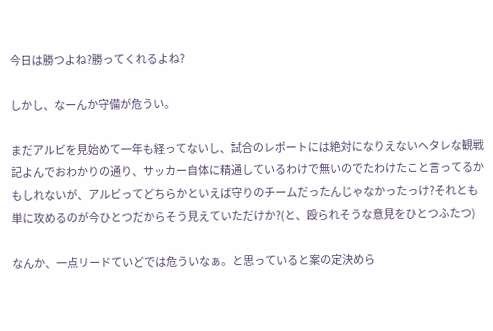今日は勝つよね?勝ってくれるよね?

しかし、なーんか守備が危うい。

まだアルビを見始めて一年も経ってないし、試合のレポートには絶対になりえないヘタレな観戦記よんでおわかりの通り、サッカー自体に精通しているわけで無いのでたわけたこと言ってるかもしれないが、アルビってどちらかといえば守りのチームだったんじゃなかったっけ?それとも単に攻めるのが今ひとつだからそう見えていただけか?(と、殴られそうな意見をひとつふたつ)

なんか、一点リードていどでは危ういなぁ。と思っていると案の定決めら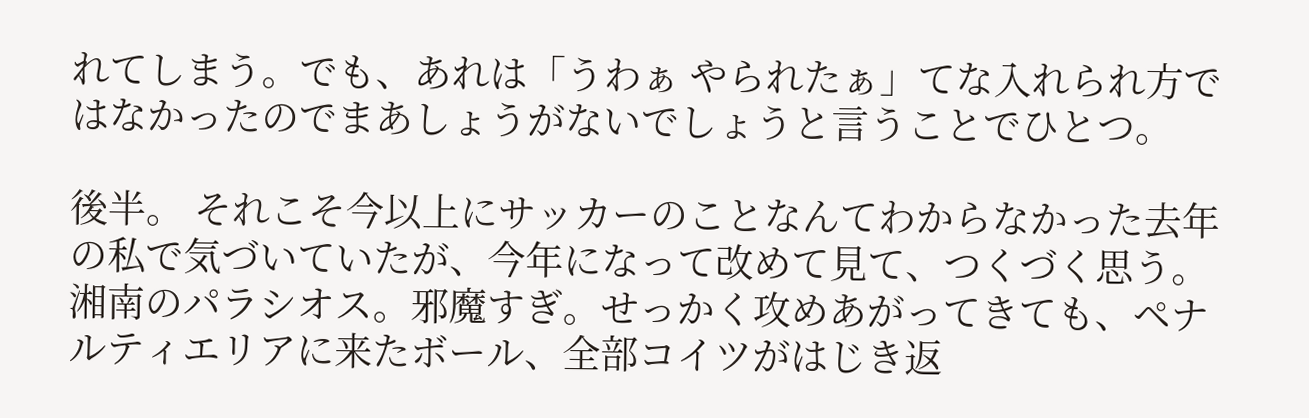れてしまう。でも、あれは「うわぁ やられたぁ」てな入れられ方ではなかったのでまあしょうがないでしょうと言うことでひとつ。

後半。 それこそ今以上にサッカーのことなんてわからなかった去年の私で気づいていたが、今年になって改めて見て、つくづく思う。湘南のパラシオス。邪魔すぎ。せっかく攻めあがってきても、ペナルティエリアに来たボール、全部コイツがはじき返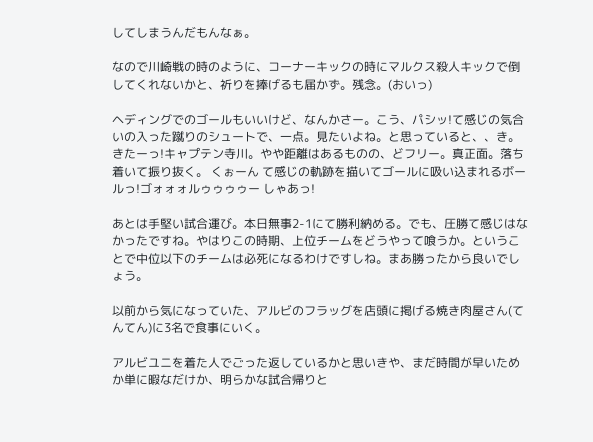してしまうんだもんなぁ。

なので川崎戦の時のように、コーナーキックの時にマルクス殺人キックで倒してくれないかと、祈りを捧げるも届かず。残念。(おいっ)

ヘディングでのゴールもいいけど、なんかさー。こう、パシッ!て感じの気合いの入った蹴りのシュートで、一点。見たいよね。と思っていると、、き。きたーっ!キャプテン寺川。やや距離はあるものの、どフリー。真正面。落ち着いて振り抜く。 くぉーん て感じの軌跡を描いてゴールに吸い込まれるボールっ!ゴォォォルゥゥゥゥー しゃあっ!

あとは手堅い試合運び。本日無事2-1にて勝利納める。でも、圧勝て感じはなかったですね。やはりこの時期、上位チームをどうやって喰うか。ということで中位以下のチームは必死になるわけですしね。まあ勝ったから良いでしょう。

以前から気になっていた、アルビのフラッグを店頭に掲げる焼き肉屋さん(てんてん)に3名で食事にいく。

アルビユニを着た人でごった返しているかと思いきや、まだ時間が早いためか単に暇なだけか、明らかな試合帰りと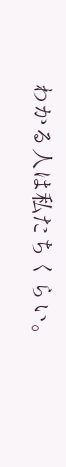わかる人は私たちくらい。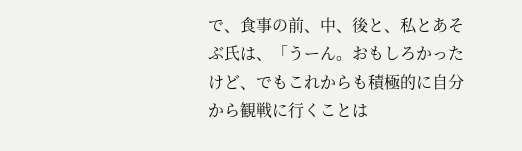で、食事の前、中、後と、私とあそぶ氏は、「うーん。おもしろかったけど、でもこれからも積極的に自分から観戦に行くことは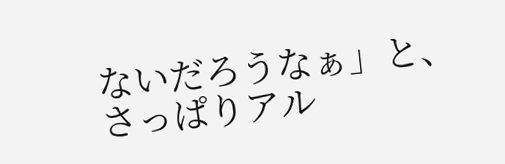ないだろうなぁ」と、さっぱりアル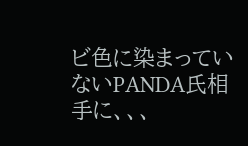ビ色に染まっていないPANDA氏相手に、、、